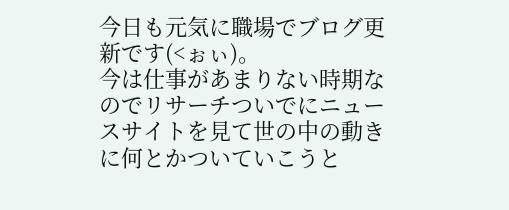今日も元気に職場でブログ更新です(<ぉぃ)。
今は仕事があまりない時期なのでリサーチついでにニュースサイトを見て世の中の動きに何とかついていこうと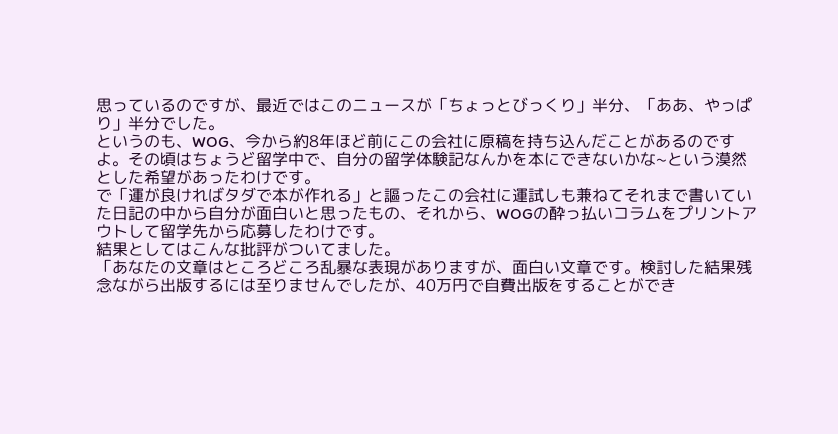思っているのですが、最近ではこのニュースが「ちょっとびっくり」半分、「ああ、やっぱり」半分でした。
というのも、WOG、今から約8年ほど前にこの会社に原稿を持ち込んだことがあるのですよ。その頃はちょうど留学中で、自分の留学体験記なんかを本にできないかな~という漠然とした希望があったわけです。
で「運が良ければタダで本が作れる」と謳ったこの会社に運試しも兼ねてそれまで書いていた日記の中から自分が面白いと思ったもの、それから、WOGの酔っ払いコラムをプリントアウトして留学先から応募したわけです。
結果としてはこんな批評がついてました。
「あなたの文章はところどころ乱暴な表現がありますが、面白い文章です。検討した結果残念ながら出版するには至りませんでしたが、40万円で自費出版をすることができ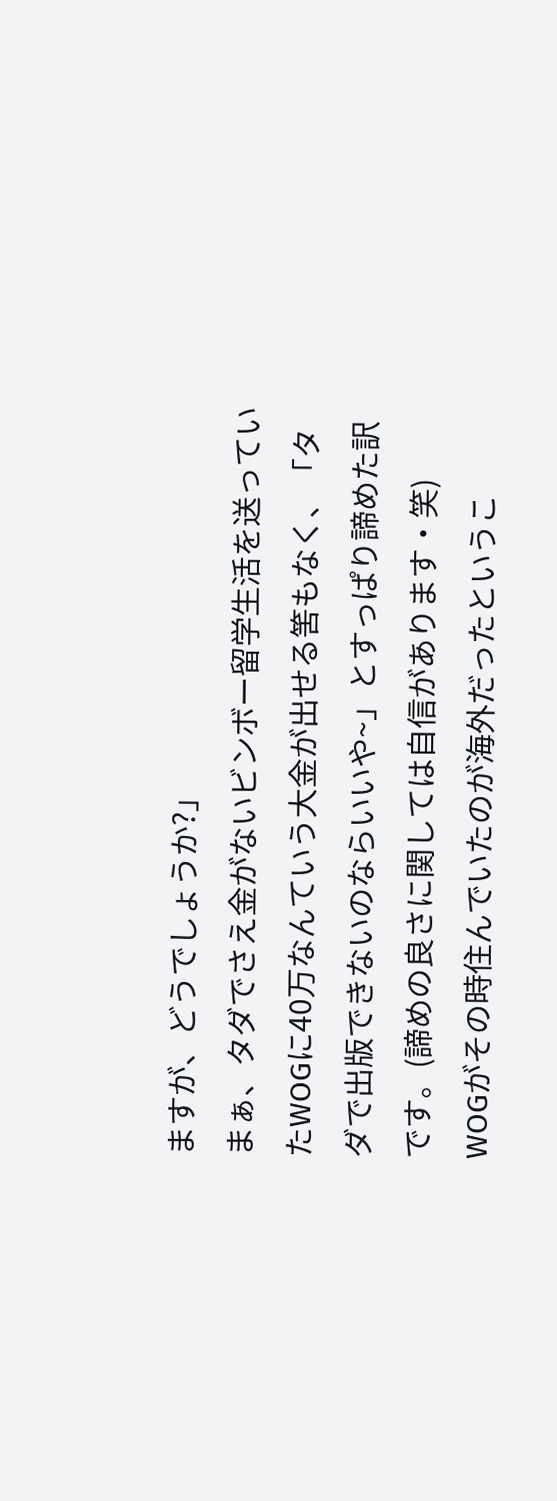ますが、どうでしょうか?」
まぁ、タダでさえ金がないビンボー留学生活を送っていたWOGに40万なんていう大金が出せる筈もなく、「タダで出版できないのならいいや~」とすっぱり諦めた訳です。(諦めの良さに関しては自信があります・笑)
WOGがその時住んでいたのが海外だったというこ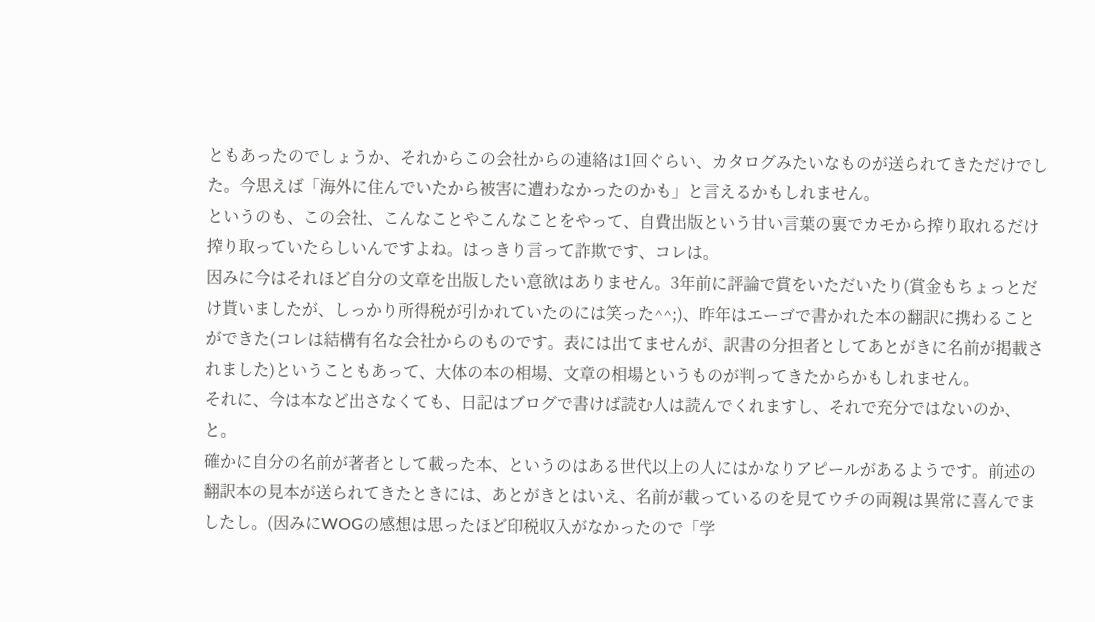ともあったのでしょうか、それからこの会社からの連絡は1回ぐらい、カタログみたいなものが送られてきただけでした。今思えば「海外に住んでいたから被害に遭わなかったのかも」と言えるかもしれません。
というのも、この会社、こんなことやこんなことをやって、自費出版という甘い言葉の裏でカモから搾り取れるだけ搾り取っていたらしいんですよね。はっきり言って詐欺です、コレは。
因みに今はそれほど自分の文章を出版したい意欲はありません。3年前に評論で賞をいただいたり(賞金もちょっとだけ貰いましたが、しっかり所得税が引かれていたのには笑った^^;)、昨年はエーゴで書かれた本の翻訳に携わることができた(コレは結構有名な会社からのものです。表には出てませんが、訳書の分担者としてあとがきに名前が掲載されました)ということもあって、大体の本の相場、文章の相場というものが判ってきたからかもしれません。
それに、今は本など出さなくても、日記はブログで書けば読む人は読んでくれますし、それで充分ではないのか、と。
確かに自分の名前が著者として載った本、というのはある世代以上の人にはかなりアピールがあるようです。前述の翻訳本の見本が送られてきたときには、あとがきとはいえ、名前が載っているのを見てウチの両親は異常に喜んでましたし。(因みにWOGの感想は思ったほど印税収入がなかったので「学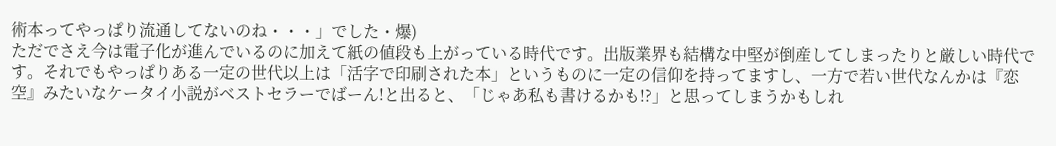術本ってやっぱり流通してないのね・・・」でした・爆)
ただでさえ今は電子化が進んでいるのに加えて紙の値段も上がっている時代です。出版業界も結構な中堅が倒産してしまったりと厳しい時代です。それでもやっぱりある一定の世代以上は「活字で印刷された本」というものに一定の信仰を持ってますし、一方で若い世代なんかは『恋空』みたいなケータイ小説がベストセラーでばーん!と出ると、「じゃあ私も書けるかも!?」と思ってしまうかもしれ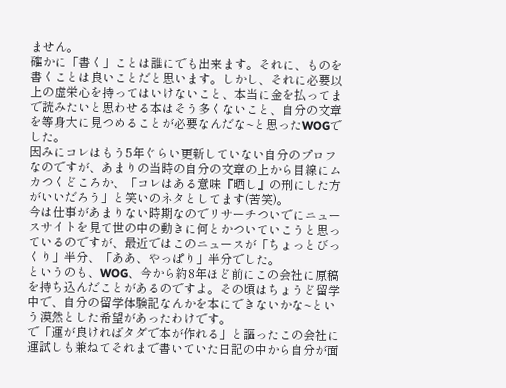ません。
確かに「書く」ことは誰にでも出来ます。それに、ものを書くことは良いことだと思います。しかし、それに必要以上の虚栄心を持ってはいけないこと、本当に金を払ってまで読みたいと思わせる本はそう多くないこと、自分の文章を等身大に見つめることが必要なんだな~と思ったWOGでした。
因みにコレはもう5年ぐらい更新していない自分のプロフなのですが、あまりの当時の自分の文章の上から目線にムカつくどころか、「コレはある意味『晒し』の刑にした方がいいだろう」と笑いのネタとしてます(苦笑)。
今は仕事があまりない時期なのでリサーチついでにニュースサイトを見て世の中の動きに何とかついていこうと思っているのですが、最近ではこのニュースが「ちょっとびっくり」半分、「ああ、やっぱり」半分でした。
というのも、WOG、今から約8年ほど前にこの会社に原稿を持ち込んだことがあるのですよ。その頃はちょうど留学中で、自分の留学体験記なんかを本にできないかな~という漠然とした希望があったわけです。
で「運が良ければタダで本が作れる」と謳ったこの会社に運試しも兼ねてそれまで書いていた日記の中から自分が面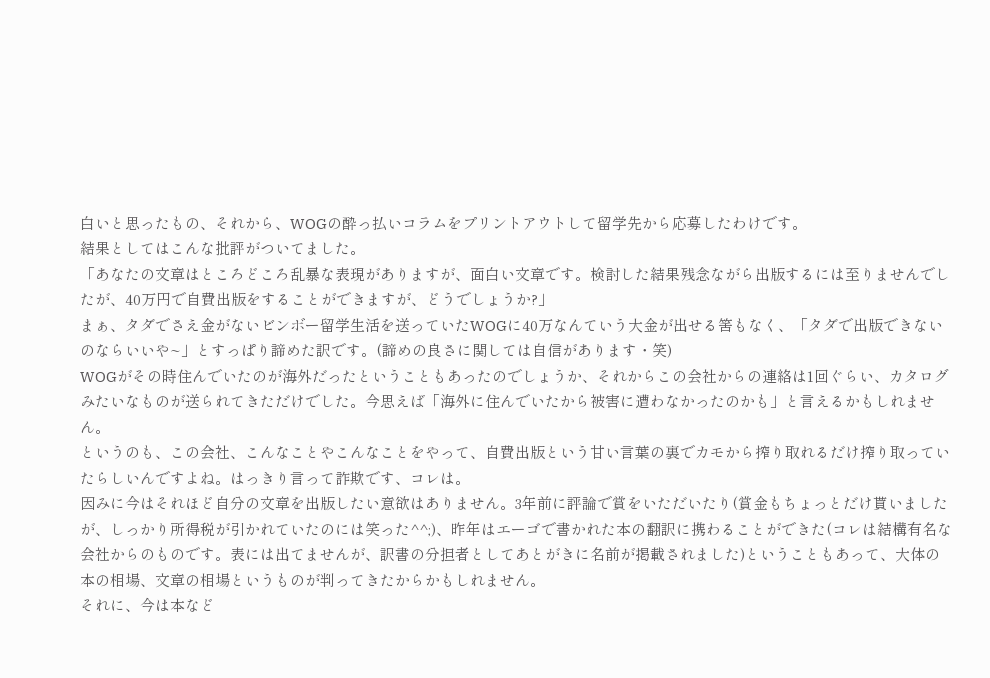白いと思ったもの、それから、WOGの酔っ払いコラムをプリントアウトして留学先から応募したわけです。
結果としてはこんな批評がついてました。
「あなたの文章はところどころ乱暴な表現がありますが、面白い文章です。検討した結果残念ながら出版するには至りませんでしたが、40万円で自費出版をすることができますが、どうでしょうか?」
まぁ、タダでさえ金がないビンボー留学生活を送っていたWOGに40万なんていう大金が出せる筈もなく、「タダで出版できないのならいいや~」とすっぱり諦めた訳です。(諦めの良さに関しては自信があります・笑)
WOGがその時住んでいたのが海外だったということもあったのでしょうか、それからこの会社からの連絡は1回ぐらい、カタログみたいなものが送られてきただけでした。今思えば「海外に住んでいたから被害に遭わなかったのかも」と言えるかもしれません。
というのも、この会社、こんなことやこんなことをやって、自費出版という甘い言葉の裏でカモから搾り取れるだけ搾り取っていたらしいんですよね。はっきり言って詐欺です、コレは。
因みに今はそれほど自分の文章を出版したい意欲はありません。3年前に評論で賞をいただいたり(賞金もちょっとだけ貰いましたが、しっかり所得税が引かれていたのには笑った^^;)、昨年はエーゴで書かれた本の翻訳に携わることができた(コレは結構有名な会社からのものです。表には出てませんが、訳書の分担者としてあとがきに名前が掲載されました)ということもあって、大体の本の相場、文章の相場というものが判ってきたからかもしれません。
それに、今は本など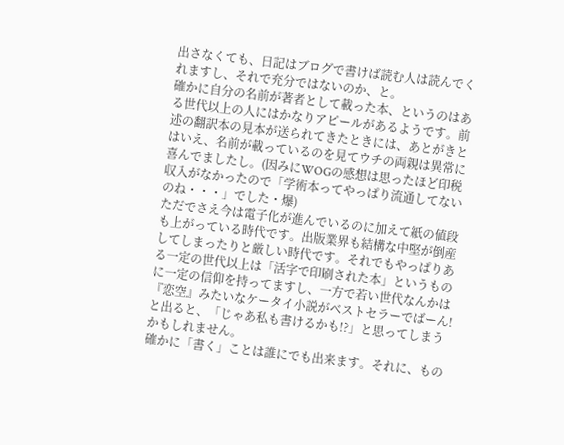出さなくても、日記はブログで書けば読む人は読んでくれますし、それで充分ではないのか、と。
確かに自分の名前が著者として載った本、というのはある世代以上の人にはかなりアピールがあるようです。前述の翻訳本の見本が送られてきたときには、あとがきとはいえ、名前が載っているのを見てウチの両親は異常に喜んでましたし。(因みにWOGの感想は思ったほど印税収入がなかったので「学術本ってやっぱり流通してないのね・・・」でした・爆)
ただでさえ今は電子化が進んでいるのに加えて紙の値段も上がっている時代です。出版業界も結構な中堅が倒産してしまったりと厳しい時代です。それでもやっぱりある一定の世代以上は「活字で印刷された本」というものに一定の信仰を持ってますし、一方で若い世代なんかは『恋空』みたいなケータイ小説がベストセラーでばーん!と出ると、「じゃあ私も書けるかも!?」と思ってしまうかもしれません。
確かに「書く」ことは誰にでも出来ます。それに、もの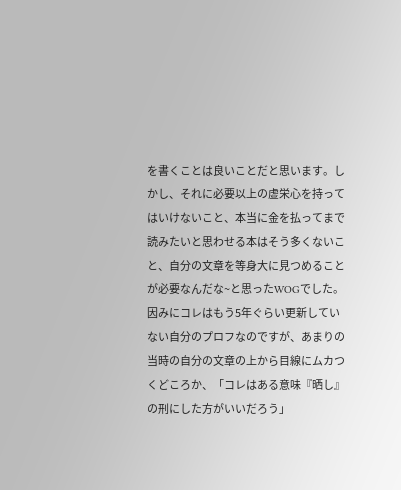を書くことは良いことだと思います。しかし、それに必要以上の虚栄心を持ってはいけないこと、本当に金を払ってまで読みたいと思わせる本はそう多くないこと、自分の文章を等身大に見つめることが必要なんだな~と思ったWOGでした。
因みにコレはもう5年ぐらい更新していない自分のプロフなのですが、あまりの当時の自分の文章の上から目線にムカつくどころか、「コレはある意味『晒し』の刑にした方がいいだろう」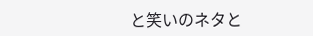と笑いのネタと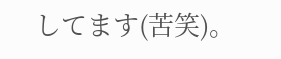してます(苦笑)。